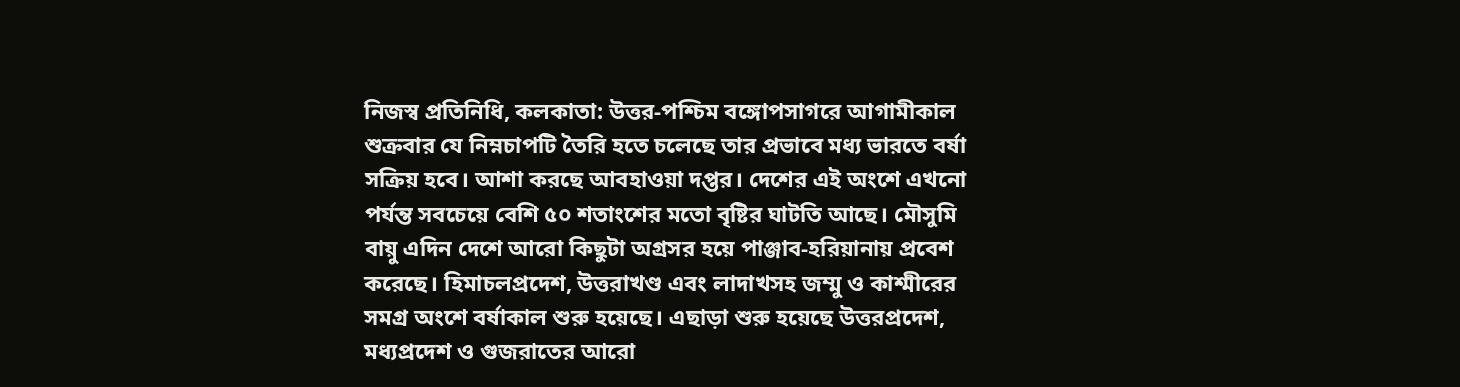নিজস্ব প্রতিনিধি, কলকাতা: উত্তর-পশ্চিম বঙ্গোপসাগরে আগামীকাল শুক্রবার যে নিম্নচাপটি তৈরি হতে চলেছে তার প্রভাবে মধ্য ভারতে বর্ষা সক্রিয় হবে। আশা করছে আবহাওয়া দপ্তর। দেশের এই অংশে এখনো পর্যন্ত সবচেয়ে বেশি ৫০ শতাংশের মতো বৃষ্টির ঘাটতি আছে। মৌসুমি বায়ু এদিন দেশে আরো কিছুটা অগ্রসর হয়ে পাঞ্জাব-হরিয়ানায় প্রবেশ করেছে। হিমাচলপ্রদেশ, উত্তরাখণ্ড এবং লাদাখসহ জম্মু ও কাশ্মীরের সমগ্র অংশে বর্ষাকাল শুরু হয়েছে। এছাড়া শুরু হয়েছে উত্তরপ্রদেশ, মধ্যপ্রদেশ ও গুজরাতের আরো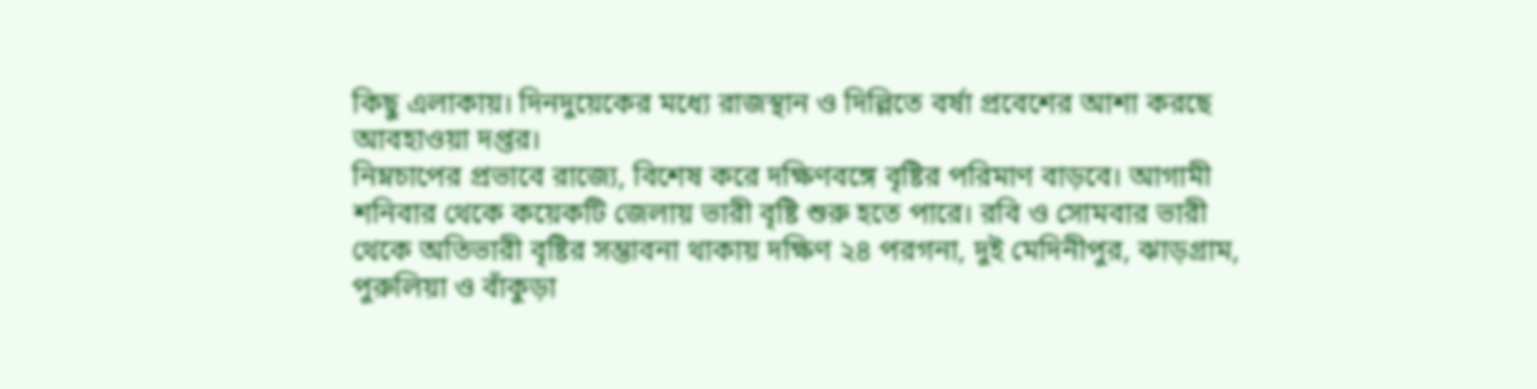কিছু এলাকায়। দিনদুয়েকের মধ্যে রাজস্থান ও দিল্লিতে বর্ষা প্রবেশের আশা করছে আবহাওয়া দপ্তর।
নিম্নচাপের প্রভাবে রাজ্যে, বিশেষ করে দক্ষিণবঙ্গে বৃষ্টির পরিমাণ বাড়বে। আগামী শনিবার থেকে কয়েকটি জেলায় ভারী বৃষ্টি শুরু হতে পারে। রবি ও সোমবার ভারী থেকে অতিভারী বৃষ্টির সম্ভাবনা থাকায় দক্ষিণ ২৪ পরগনা, দুই মেদিনীপুর, ঝাড়গ্রাম, পুরুলিয়া ও বাঁকুড়া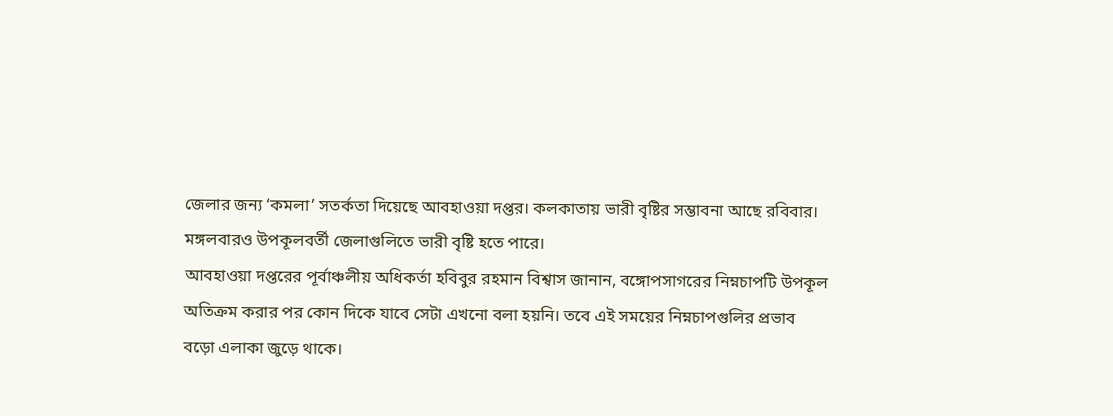জেলার জন্য ‘কমলা’ সতর্কতা দিয়েছে আবহাওয়া দপ্তর। কলকাতায় ভারী বৃষ্টির সম্ভাবনা আছে রবিবার। মঙ্গলবারও উপকূলবর্তী জেলাগুলিতে ভারী বৃষ্টি হতে পারে।
আবহাওয়া দপ্তরের পূর্বাঞ্চলীয় অধিকর্তা হবিবুর রহমান বিশ্বাস জানান, বঙ্গোপসাগরের নিম্নচাপটি উপকূল অতিক্রম করার পর কোন দিকে যাবে সেটা এখনো বলা হয়নি। তবে এই সময়ের নিম্নচাপগুলির প্রভাব বড়ো এলাকা জুড়ে থাকে।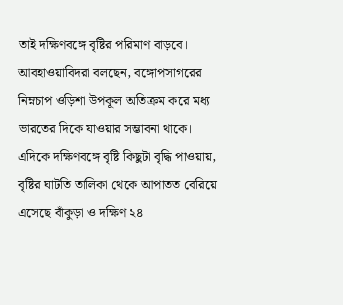তাই দক্ষিণবঙ্গে বৃষ্টির পরিমাণ বাড়বে। আবহাওয়াবিদরা বলছেন, বঙ্গোপসাগরের নিম্নচাপ ওড়িশা উপকূল অতিক্রম করে মধ্য ভারতের দিকে যাওয়ার সম্ভাবনা থাকে। এদিকে দক্ষিণবঙ্গে বৃষ্টি কিছুটা বৃদ্ধি পাওয়ায়, বৃষ্টির ঘাটতি তালিকা থেকে আপাতত বেরিয়ে এসেছে বাঁকুড়া ও দক্ষিণ ২৪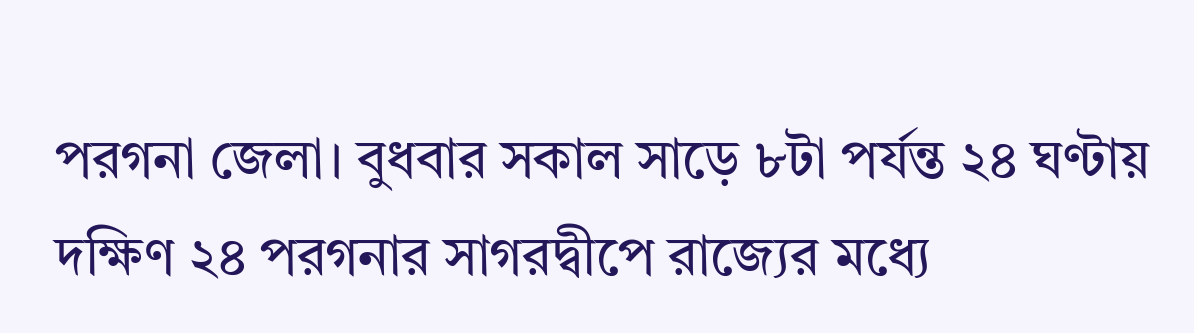পরগনা জেলা। বুধবার সকাল সাড়ে ৮টা পর্যন্ত ২৪ ঘণ্টায় দক্ষিণ ২৪ পরগনার সাগরদ্বীপে রাজ্যের মধ্যে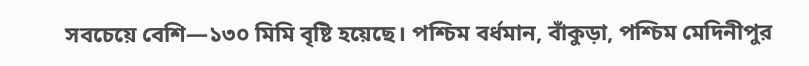সবচেয়ে বেশি—১৩০ মিমি বৃষ্টি হয়েছে। পশ্চিম বর্ধমান, বাঁকুড়া, পশ্চিম মেদিনীপুর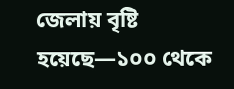জেলায় বৃষ্টি হয়েছে—১০০ থেকে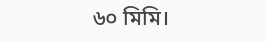৬০ মিমি।